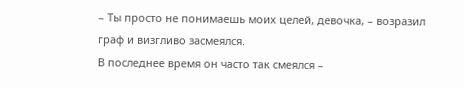– Ты просто не понимаешь моих целей, девочка, – возразил граф и визгливо засмеялся.
В последнее время он часто так смеялся –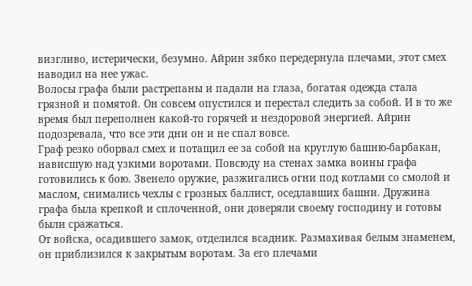визгливо, истерически, безумно. Айрин зябко передернула плечами, этот смех наводил на нее ужас.
Волосы графа были растрепаны и падали на глаза, богатая одежда стала грязной и помятой. Он совсем опустился и перестал следить за собой. И в то же время был переполнен какой-то горячей и нездоровой энергией. Айрин подозревала, что все эти дни он и не спал вовсе.
Граф резко оборвал смех и потащил ее за собой на круглую башню-барбакан, нависшую над узкими воротами. Повсюду на стенах замка воины графа готовились к бою. Звенело оружие, разжигались огни под котлами со смолой и маслом, снимались чехлы с грозных баллист, оседлавших башни. Дружина графа была крепкой и сплоченной, они доверяли своему господину и готовы были сражаться.
От войска, осадившего замок, отделился всадник. Размахивая белым знаменем, он приблизился к закрытым воротам. За его плечами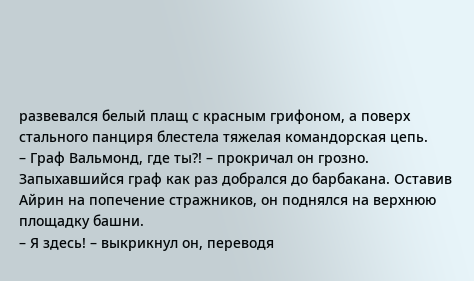развевался белый плащ с красным грифоном, а поверх стального панциря блестела тяжелая командорская цепь.
– Граф Вальмонд, где ты?! – прокричал он грозно.
Запыхавшийся граф как раз добрался до барбакана. Оставив Айрин на попечение стражников, он поднялся на верхнюю площадку башни.
– Я здесь! – выкрикнул он, переводя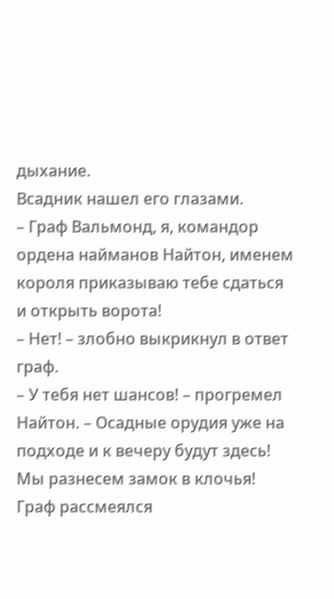дыхание.
Всадник нашел его глазами.
– Граф Вальмонд, я, командор ордена найманов Найтон, именем короля приказываю тебе сдаться и открыть ворота!
– Нет! – злобно выкрикнул в ответ граф.
– У тебя нет шансов! – прогремел Найтон. – Осадные орудия уже на подходе и к вечеру будут здесь! Мы разнесем замок в клочья!
Граф рассмеялся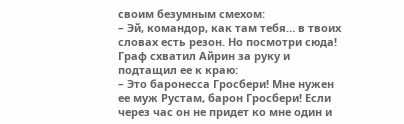своим безумным смехом:
– Эй, командор, как там тебя… в твоих словах есть резон. Но посмотри сюда!
Граф схватил Айрин за руку и подтащил ее к краю:
– Это баронесса Гросбери! Мне нужен ее муж Рустам, барон Гросбери! Если через час он не придет ко мне один и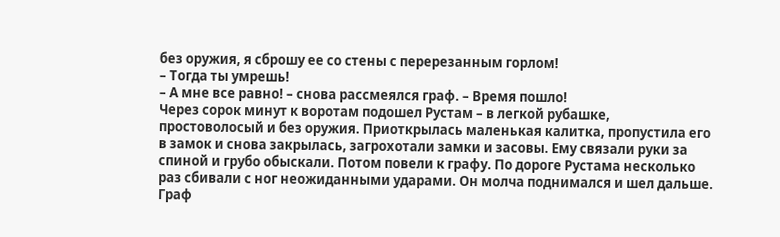без оружия, я сброшу ее со стены с перерезанным горлом!
– Тогда ты умрешь!
– А мне все равно! – снова рассмеялся граф. – Время пошло!
Через сорок минут к воротам подошел Рустам – в легкой рубашке, простоволосый и без оружия. Приоткрылась маленькая калитка, пропустила его в замок и снова закрылась, загрохотали замки и засовы. Ему связали руки за спиной и грубо обыскали. Потом повели к графу. По дороге Рустама несколько раз сбивали с ног неожиданными ударами. Он молча поднимался и шел дальше.
Граф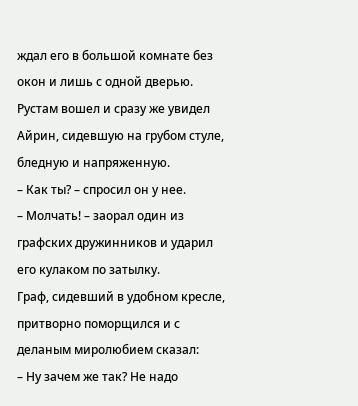ждал его в большой комнате без окон и лишь с одной дверью. Рустам вошел и сразу же увидел Айрин, сидевшую на грубом стуле, бледную и напряженную.
– Как ты? – спросил он у нее.
– Молчать! – заорал один из графских дружинников и ударил его кулаком по затылку.
Граф, сидевший в удобном кресле, притворно поморщился и с деланым миролюбием сказал:
– Ну зачем же так? Не надо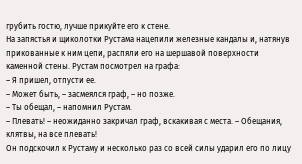грубить гостю, лучше прикуйте его к стене.
На запястья и щиколотки Рустама нацепили железные кандалы и, натянув прикованные к ним цепи, распяли его на шершавой поверхности каменной стены. Рустам посмотрел на графа:
– Я пришел, отпусти ее.
– Может быть, – засмеялся граф, – но позже.
– Ты обещал, – напомнил Рустам.
– Плевать! – неожиданно закричал граф, вскакивая с места. – Обещания, клятвы, на все плевать!
Он подскочил к Рустаму и несколько раз со всей силы ударил его по лицу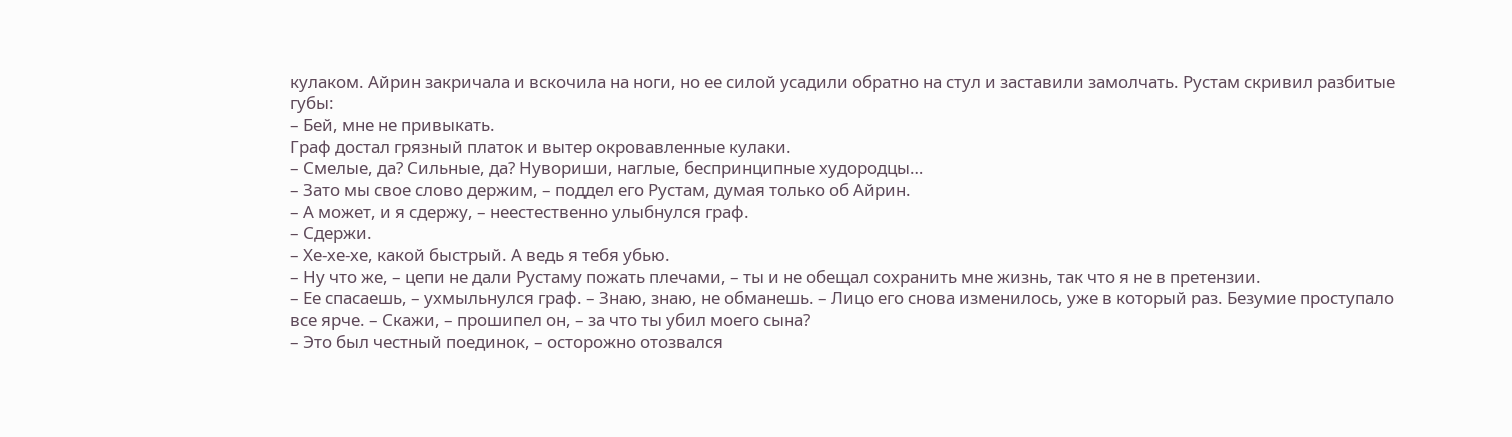кулаком. Айрин закричала и вскочила на ноги, но ее силой усадили обратно на стул и заставили замолчать. Рустам скривил разбитые губы:
– Бей, мне не привыкать.
Граф достал грязный платок и вытер окровавленные кулаки.
– Смелые, да? Сильные, да? Нувориши, наглые, беспринципные худородцы…
– Зато мы свое слово держим, – поддел его Рустам, думая только об Айрин.
– А может, и я сдержу, – неестественно улыбнулся граф.
– Сдержи.
– Хе-хе-хе, какой быстрый. А ведь я тебя убью.
– Ну что же, – цепи не дали Рустаму пожать плечами, – ты и не обещал сохранить мне жизнь, так что я не в претензии.
– Ее спасаешь, – ухмыльнулся граф. – Знаю, знаю, не обманешь. – Лицо его снова изменилось, уже в который раз. Безумие проступало все ярче. – Скажи, – прошипел он, – за что ты убил моего сына?
– Это был честный поединок, – осторожно отозвался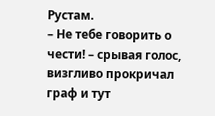Рустам.
– Не тебе говорить о чести! – срывая голос, визгливо прокричал граф и тут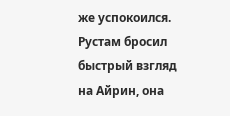же успокоился.
Рустам бросил быстрый взгляд на Айрин, она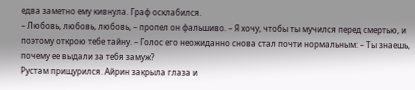едва заметно ему кивнула. Граф осклабился.
– Любовь, любовь, любовь, – пропел он фальшиво. – Я хочу, чтобы ты мучился перед смертью, и поэтому открою тебе тайну. – Голос его неожиданно снова стал почти нормальным: – Ты знаешь, почему ее выдали за тебя замуж?
Рустам прищурился. Айрин закрыла глаза и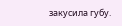закусила губу.